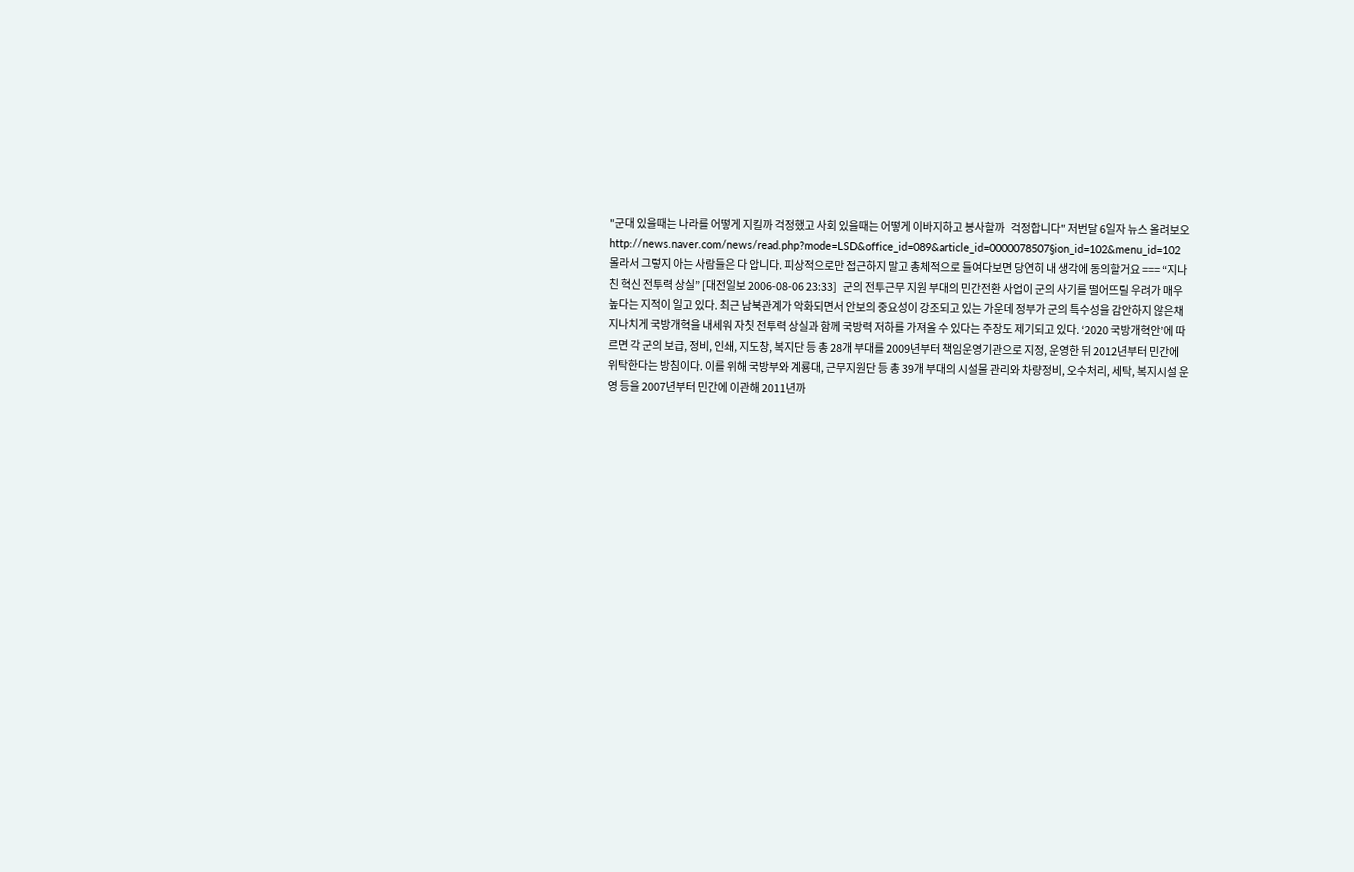"군대 있을때는 나라를 어떻게 지킬까 걱정했고 사회 있을때는 어떻게 이바지하고 봉사할까   걱정합니다" 저번달 6일자 뉴스 올려보오 http://news.naver.com/news/read.php?mode=LSD&office_id=089&article_id=0000078507§ion_id=102&menu_id=102 몰라서 그렇지 아는 사람들은 다 압니다. 피상적으로만 접근하지 말고 총체적으로 들여다보면 당연히 내 생각에 동의할거요 === “지나친 혁신 전투력 상실” [대전일보 2006-08-06 23:33]   군의 전투근무 지원 부대의 민간전환 사업이 군의 사기를 떨어뜨릴 우려가 매우 높다는 지적이 일고 있다. 최근 남북관계가 악화되면서 안보의 중요성이 강조되고 있는 가운데 정부가 군의 특수성을 감안하지 않은채 지나치게 국방개혁을 내세워 자칫 전투력 상실과 함께 국방력 저하를 가져올 수 있다는 주장도 제기되고 있다. ‘2020 국방개혁안’에 따르면 각 군의 보급, 정비, 인쇄, 지도창, 복지단 등 총 28개 부대를 2009년부터 책임운영기관으로 지정, 운영한 뒤 2012년부터 민간에 위탁한다는 방침이다. 이를 위해 국방부와 계룡대, 근무지원단 등 총 39개 부대의 시설물 관리와 차량정비, 오수처리, 세탁, 복지시설 운영 등을 2007년부터 민간에 이관해 2011년까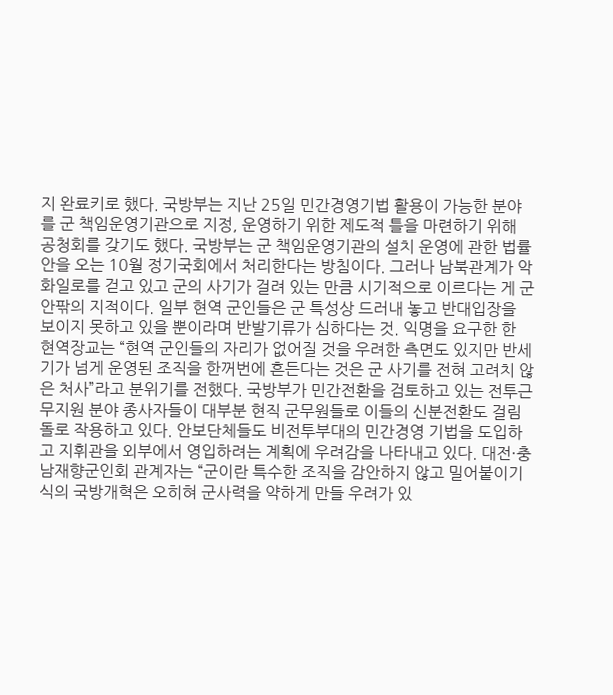지 완료키로 했다. 국방부는 지난 25일 민간경영기법 활용이 가능한 분야를 군 책임운영기관으로 지정, 운영하기 위한 제도적 틀을 마련하기 위해 공청회를 갖기도 했다. 국방부는 군 책임운영기관의 설치 운영에 관한 법률안을 오는 10월 정기국회에서 처리한다는 방침이다. 그러나 남북관계가 악화일로를 걷고 있고 군의 사기가 걸려 있는 만큼 시기적으로 이르다는 게 군 안팎의 지적이다. 일부 현역 군인들은 군 특성상 드러내 놓고 반대입장을 보이지 못하고 있을 뿐이라며 반발기류가 심하다는 것. 익명을 요구한 한 현역장교는 “현역 군인들의 자리가 없어질 것을 우려한 측면도 있지만 반세기가 넘게 운영된 조직을 한꺼번에 흔든다는 것은 군 사기를 전혀 고려치 않은 처사”라고 분위기를 전했다. 국방부가 민간전환을 검토하고 있는 전투근무지원 분야 종사자들이 대부분 현직 군무원들로 이들의 신분전환도 걸림돌로 작용하고 있다. 안보단체들도 비전투부대의 민간경영 기법을 도입하고 지휘관을 외부에서 영입하려는 계획에 우려감을 나타내고 있다. 대전·충남재향군인회 관계자는 “군이란 특수한 조직을 감안하지 않고 밀어붙이기식의 국방개혁은 오히혀 군사력을 약하게 만들 우려가 있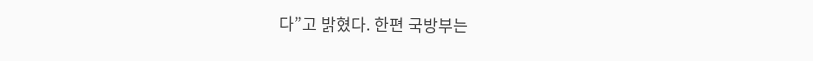다”고 밝혔다. 한편 국방부는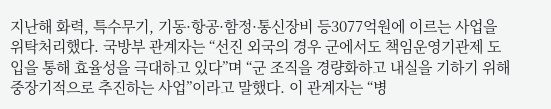지난해 화력, 특수무기, 기동·항공·함정·통신장비 등3077억원에 이르는 사업을 위탁처리했다. 국방부 관계자는 “선진 외국의 경우 군에서도 책임운영기관제 도입을 통해 효율성을 극대하고 있다”며 “군 조직을 경량화하고 내실을 기하기 위해 중장기적으로 추진하는 사업”이라고 말했다. 이 관계자는 “병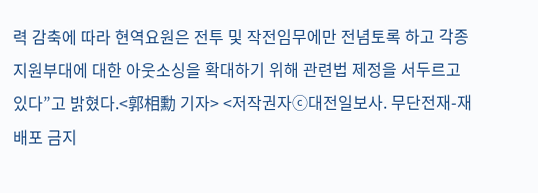력 감축에 따라 현역요원은 전투 및 작전임무에만 전념토록 하고 각종 지원부대에 대한 아웃소싱을 확대하기 위해 관련법 제정을 서두르고 있다”고 밝혔다.<郭相勳 기자> <저작권자ⓒ대전일보사. 무단전재-재배포 금지